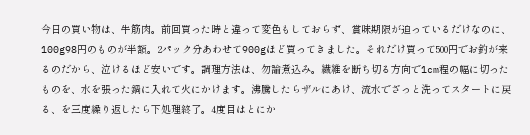今日の買い物は、牛筋肉。前回買った時と違って変色もしておらず、賞味期限が迫っているだけなのに、100g98円のものが半額。2パック分あわせて900gほど買ってきました。それだけ買って500円でお釣が来るのだから、泣けるほど安いです。調理方法は、勿論煮込み。繊維を断ち切る方向で1cm程の幅に切ったものを、水を張った鍋に入れて火にかけます。沸騰したらザルにあけ、流水でざっと洗ってスタートに戻る、を三度繰り返したら下処理終了。4度目はとにか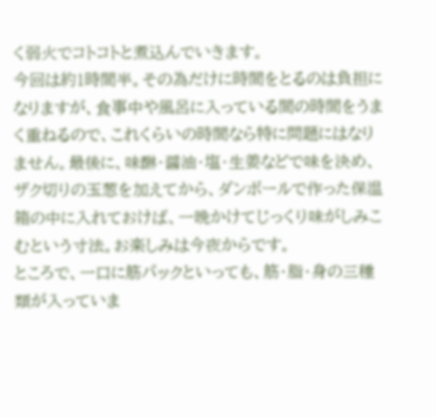く弱火でコトコトと煮込んでいきます。
今回は約1時間半。その為だけに時間をとるのは負担になりますが、食事中や風呂に入っている間の時間をうまく重ねるので、これくらいの時間なら特に問題にはなりません。最後に、味醂・醤油・塩・生姜などで味を決め、ザク切りの玉葱を加えてから、ダンボールで作った保温箱の中に入れておけば、一晩かけてじっくり味がしみこむという寸法。お楽しみは今夜からです。
ところで、一口に筋パックといっても、筋・脂・身の三種類が入っていま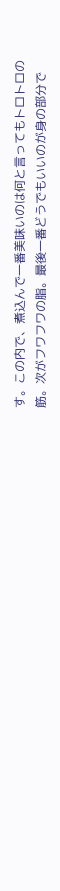す。この内で、煮込んで一番美味いのは何と言ってもトロトロの筋。次がフワフワの脂。最後一番どうでもいいのが身の部分で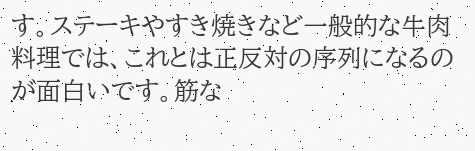す。ステーキやすき焼きなど一般的な牛肉料理では、これとは正反対の序列になるのが面白いです。筋な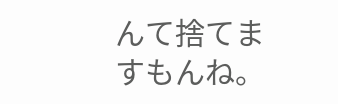んて捨てますもんね。